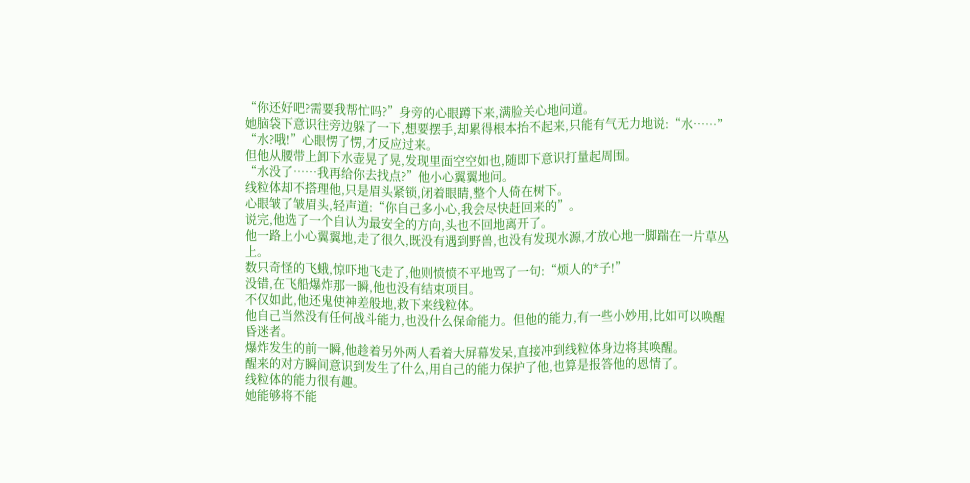“你还好吧?需要我帮忙吗?”身旁的心眼蹲下来,满脸关心地问道。
她脑袋下意识往旁边躲了一下,想要摆手,却累得根本抬不起来,只能有气无力地说:“水……”
“水?哦!”心眼愣了愣,才反应过来。
但他从腰带上卸下水壶晃了晃,发现里面空空如也,随即下意识打量起周围。
“水没了……我再给你去找点?”他小心翼翼地问。
线粒体却不搭理他,只是眉头紧锁,闭着眼睛,整个人倚在树下。
心眼皱了皱眉头,轻声道:“你自己多小心,我会尽快赶回来的”。
说完,他选了一个自认为最安全的方向,头也不回地离开了。
他一路上小心翼翼地,走了很久,既没有遇到野兽,也没有发现水源,才放心地一脚踹在一片草丛上。
数只奇怪的飞蛾,惊吓地飞走了,他则愤愤不平地骂了一句:“烦人的*子!”
没错,在飞船爆炸那一瞬,他也没有结束项目。
不仅如此,他还鬼使神差般地,救下来线粒体。
他自己当然没有任何战斗能力,也没什么保命能力。但他的能力,有一些小妙用,比如可以唤醒昏迷者。
爆炸发生的前一瞬,他趁着另外两人看着大屏幕发呆,直接冲到线粒体身边将其唤醒。
醒来的对方瞬间意识到发生了什么,用自己的能力保护了他,也算是报答他的恩情了。
线粒体的能力很有趣。
她能够将不能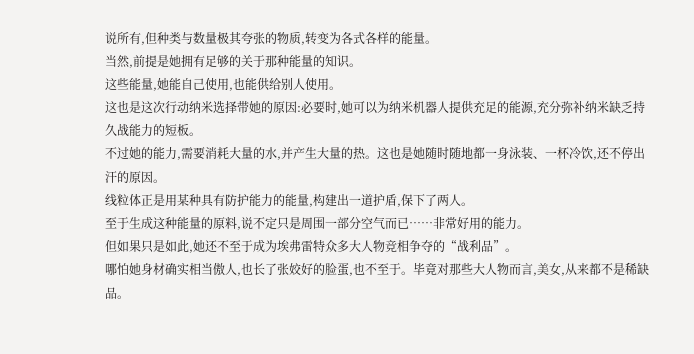说所有,但种类与数量极其夸张的物质,转变为各式各样的能量。
当然,前提是她拥有足够的关于那种能量的知识。
这些能量,她能自己使用,也能供给别人使用。
这也是这次行动纳米选择带她的原因:必要时,她可以为纳米机器人提供充足的能源,充分弥补纳米缺乏持久战能力的短板。
不过她的能力,需要消耗大量的水,并产生大量的热。这也是她随时随地都一身泳装、一杯冷饮,还不停出汗的原因。
线粒体正是用某种具有防护能力的能量,构建出一道护盾,保下了两人。
至于生成这种能量的原料,说不定只是周围一部分空气而已……非常好用的能力。
但如果只是如此,她还不至于成为埃弗雷特众多大人物竞相争夺的“战利品”。
哪怕她身材确实相当傲人,也长了张姣好的脸蛋,也不至于。毕竟对那些大人物而言,美女,从来都不是稀缺品。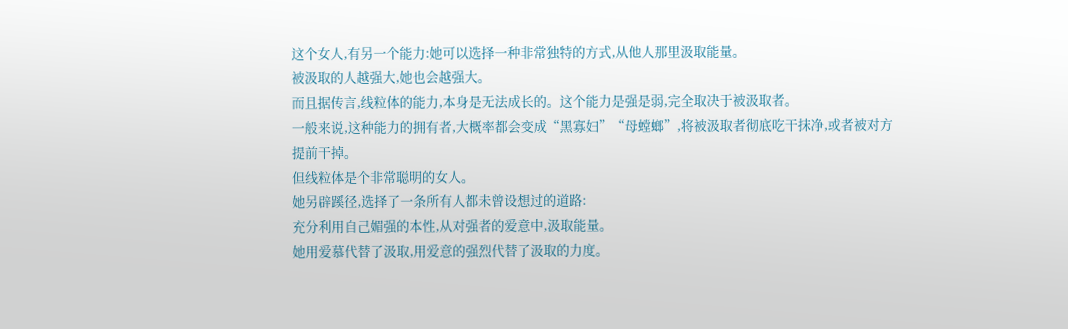这个女人,有另一个能力:她可以选择一种非常独特的方式,从他人那里汲取能量。
被汲取的人越强大,她也会越强大。
而且据传言,线粒体的能力,本身是无法成长的。这个能力是强是弱,完全取决于被汲取者。
一般来说,这种能力的拥有者,大概率都会变成“黑寡妇”“母螳螂”,将被汲取者彻底吃干抹净,或者被对方提前干掉。
但线粒体是个非常聪明的女人。
她另辟蹊径,选择了一条所有人都未曾设想过的道路:
充分利用自己媚强的本性,从对强者的爱意中,汲取能量。
她用爱慕代替了汲取,用爱意的强烈代替了汲取的力度。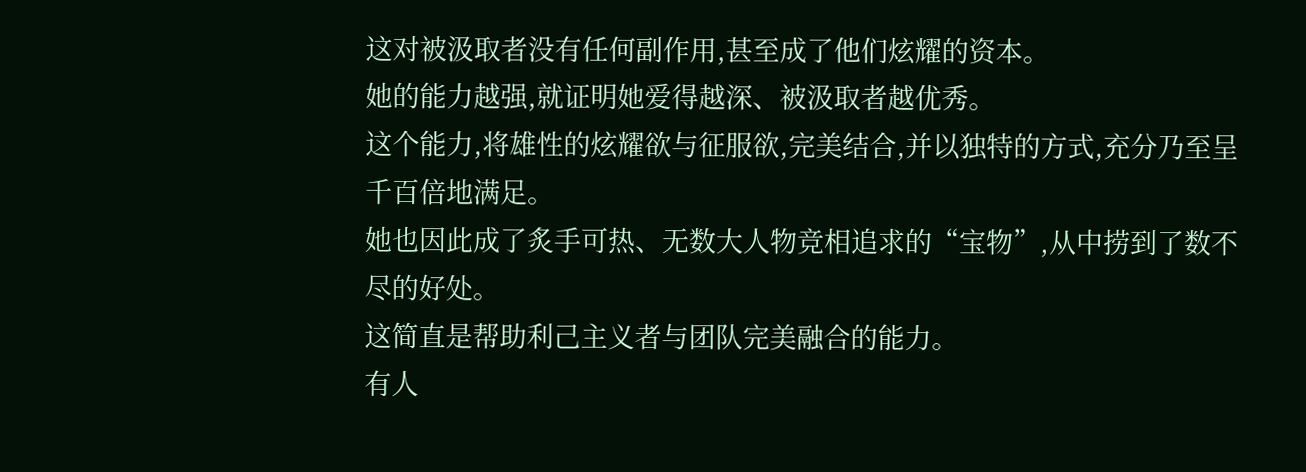这对被汲取者没有任何副作用,甚至成了他们炫耀的资本。
她的能力越强,就证明她爱得越深、被汲取者越优秀。
这个能力,将雄性的炫耀欲与征服欲,完美结合,并以独特的方式,充分乃至呈千百倍地满足。
她也因此成了炙手可热、无数大人物竞相追求的“宝物”,从中捞到了数不尽的好处。
这简直是帮助利己主义者与团队完美融合的能力。
有人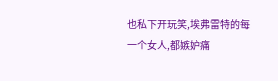也私下开玩笑,埃弗雷特的每一个女人,都嫉妒痛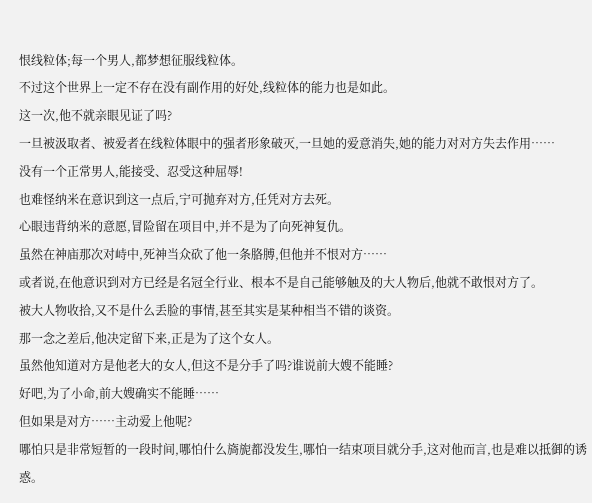恨线粒体;每一个男人,都梦想征服线粒体。
不过这个世界上一定不存在没有副作用的好处,线粒体的能力也是如此。
这一次,他不就亲眼见证了吗?
一旦被汲取者、被爱者在线粒体眼中的强者形象破灭,一旦她的爱意消失,她的能力对对方失去作用……
没有一个正常男人,能接受、忍受这种屈辱!
也难怪纳米在意识到这一点后,宁可抛弃对方,任凭对方去死。
心眼违背纳米的意愿,冒险留在项目中,并不是为了向死神复仇。
虽然在神庙那次对峙中,死神当众砍了他一条胳膊,但他并不恨对方……
或者说,在他意识到对方已经是名冠全行业、根本不是自己能够触及的大人物后,他就不敢恨对方了。
被大人物收拾,又不是什么丢脸的事情,甚至其实是某种相当不错的谈资。
那一念之差后,他决定留下来,正是为了这个女人。
虽然他知道对方是他老大的女人,但这不是分手了吗?谁说前大嫂不能睡?
好吧,为了小命,前大嫂确实不能睡……
但如果是对方……主动爱上他呢?
哪怕只是非常短暂的一段时间,哪怕什么旖旎都没发生,哪怕一结束项目就分手,这对他而言,也是难以抵御的诱惑。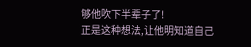够他吹下半辈子了!
正是这种想法,让他明知道自己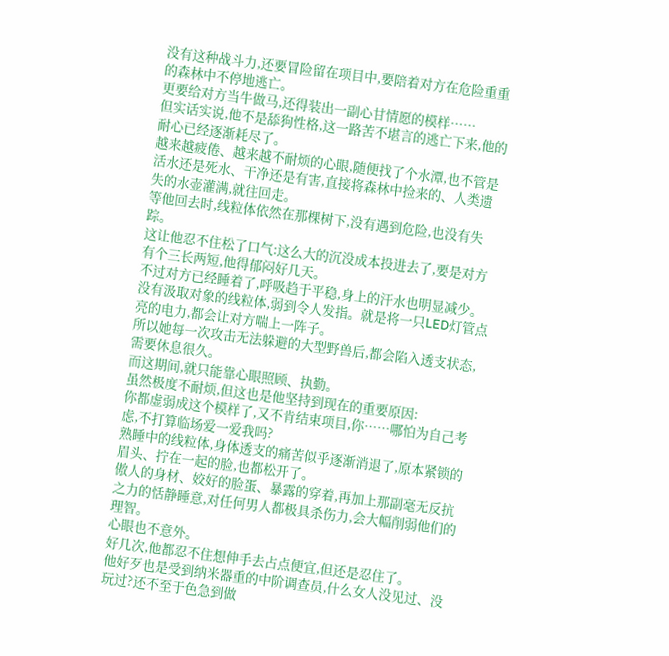没有这种战斗力,还要冒险留在项目中,要陪着对方在危险重重的森林中不停地逃亡。
更要给对方当牛做马,还得装出一副心甘情愿的模样……
但实话实说,他不是舔狗性格,这一路苦不堪言的逃亡下来,他的耐心已经逐渐耗尽了。
越来越疲倦、越来越不耐烦的心眼,随便找了个水潭,也不管是活水还是死水、干净还是有害,直接将森林中捡来的、人类遗失的水壶灌满,就往回走。
等他回去时,线粒体依然在那棵树下,没有遇到危险,也没有失踪。
这让他忍不住松了口气:这么大的沉没成本投进去了,要是对方有个三长两短,他得郁闷好几天。
不过对方已经睡着了,呼吸趋于平稳,身上的汗水也明显减少。
没有汲取对象的线粒体,弱到令人发指。就是将一只LED灯管点亮的电力,都会让对方喘上一阵子。
所以她每一次攻击无法躲避的大型野兽后,都会陷入透支状态,需要休息很久。
而这期间,就只能靠心眼照顾、执勤。
虽然极度不耐烦,但这也是他坚持到现在的重要原因:
你都虚弱成这个模样了,又不肯结束项目,你……哪怕为自己考虑,不打算临场爱一爱我吗?
熟睡中的线粒体,身体透支的痛苦似乎逐渐消退了,原本紧锁的眉头、拧在一起的脸,也都松开了。
傲人的身材、姣好的脸蛋、暴露的穿着,再加上那副毫无反抗之力的恬静睡意,对任何男人都极具杀伤力,会大幅削弱他们的理智。
心眼也不意外。
好几次,他都忍不住想伸手去占点便宜,但还是忍住了。
他好歹也是受到纳米器重的中阶调查员,什么女人没见过、没玩过?还不至于色急到做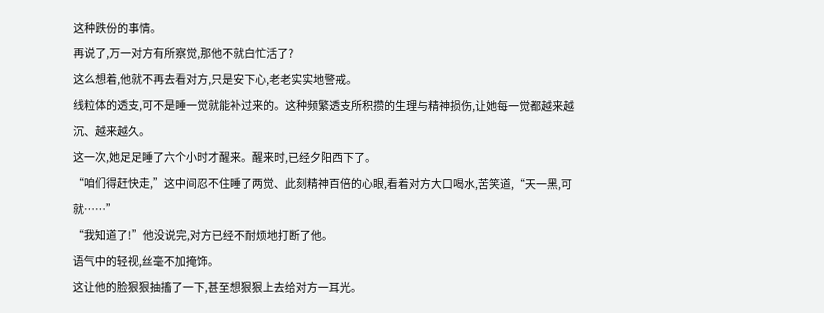这种跌份的事情。
再说了,万一对方有所察觉,那他不就白忙活了?
这么想着,他就不再去看对方,只是安下心,老老实实地警戒。
线粒体的透支,可不是睡一觉就能补过来的。这种频繁透支所积攒的生理与精神损伤,让她每一觉都越来越沉、越来越久。
这一次,她足足睡了六个小时才醒来。醒来时,已经夕阳西下了。
“咱们得赶快走,”这中间忍不住睡了两觉、此刻精神百倍的心眼,看着对方大口喝水,苦笑道,“天一黑,可就……”
“我知道了!”他没说完,对方已经不耐烦地打断了他。
语气中的轻视,丝毫不加掩饰。
这让他的脸狠狠抽搐了一下,甚至想狠狠上去给对方一耳光。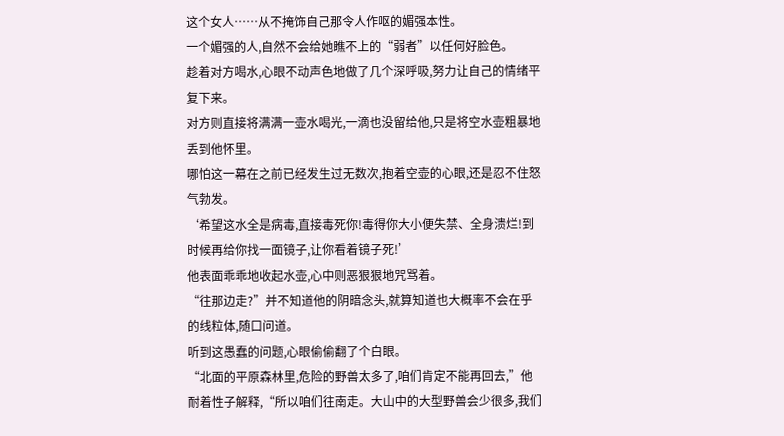这个女人……从不掩饰自己那令人作呕的媚强本性。
一个媚强的人,自然不会给她瞧不上的“弱者”以任何好脸色。
趁着对方喝水,心眼不动声色地做了几个深呼吸,努力让自己的情绪平复下来。
对方则直接将满满一壶水喝光,一滴也没留给他,只是将空水壶粗暴地丢到他怀里。
哪怕这一幕在之前已经发生过无数次,抱着空壶的心眼,还是忍不住怒气勃发。
‘希望这水全是病毒,直接毒死你!毒得你大小便失禁、全身溃烂!到时候再给你找一面镜子,让你看着镜子死!’
他表面乖乖地收起水壶,心中则恶狠狠地咒骂着。
“往那边走?”并不知道他的阴暗念头,就算知道也大概率不会在乎的线粒体,随口问道。
听到这愚蠢的问题,心眼偷偷翻了个白眼。
“北面的平原森林里,危险的野兽太多了,咱们肯定不能再回去,”他耐着性子解释,“所以咱们往南走。大山中的大型野兽会少很多,我们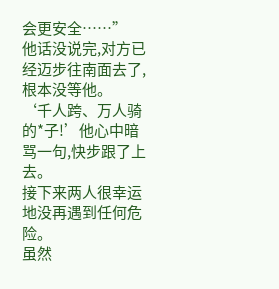会更安全……”
他话没说完,对方已经迈步往南面去了,根本没等他。
‘千人跨、万人骑的*子!’他心中暗骂一句,快步跟了上去。
接下来两人很幸运地没再遇到任何危险。
虽然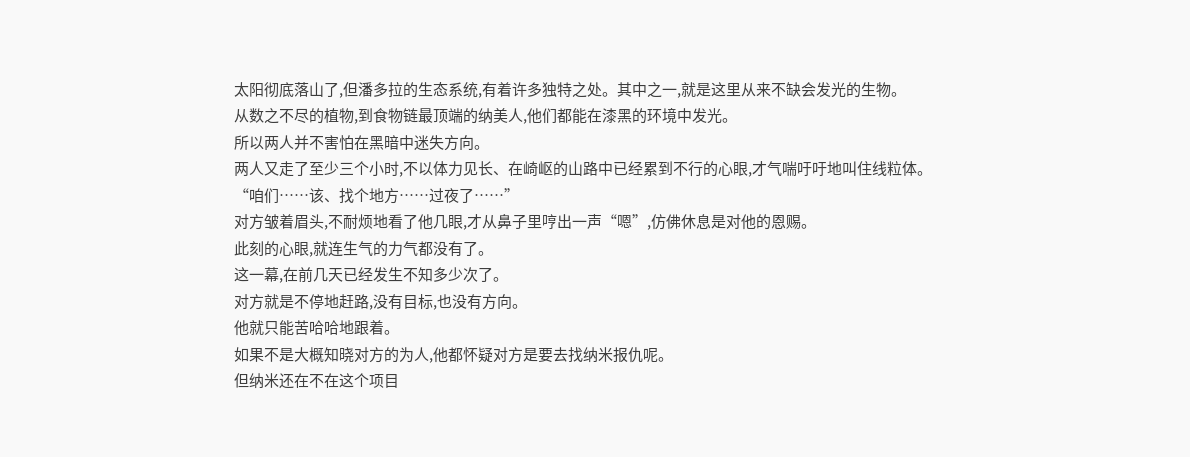太阳彻底落山了,但潘多拉的生态系统,有着许多独特之处。其中之一,就是这里从来不缺会发光的生物。
从数之不尽的植物,到食物链最顶端的纳美人,他们都能在漆黑的环境中发光。
所以两人并不害怕在黑暗中迷失方向。
两人又走了至少三个小时,不以体力见长、在崎岖的山路中已经累到不行的心眼,才气喘吁吁地叫住线粒体。
“咱们……该、找个地方……过夜了……”
对方皱着眉头,不耐烦地看了他几眼,才从鼻子里哼出一声“嗯”,仿佛休息是对他的恩赐。
此刻的心眼,就连生气的力气都没有了。
这一幕,在前几天已经发生不知多少次了。
对方就是不停地赶路,没有目标,也没有方向。
他就只能苦哈哈地跟着。
如果不是大概知晓对方的为人,他都怀疑对方是要去找纳米报仇呢。
但纳米还在不在这个项目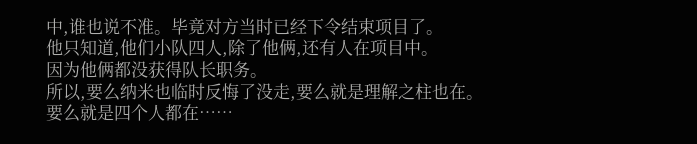中,谁也说不准。毕竟对方当时已经下令结束项目了。
他只知道,他们小队四人,除了他俩,还有人在项目中。
因为他俩都没获得队长职务。
所以,要么纳米也临时反悔了没走,要么就是理解之柱也在。
要么就是四个人都在……